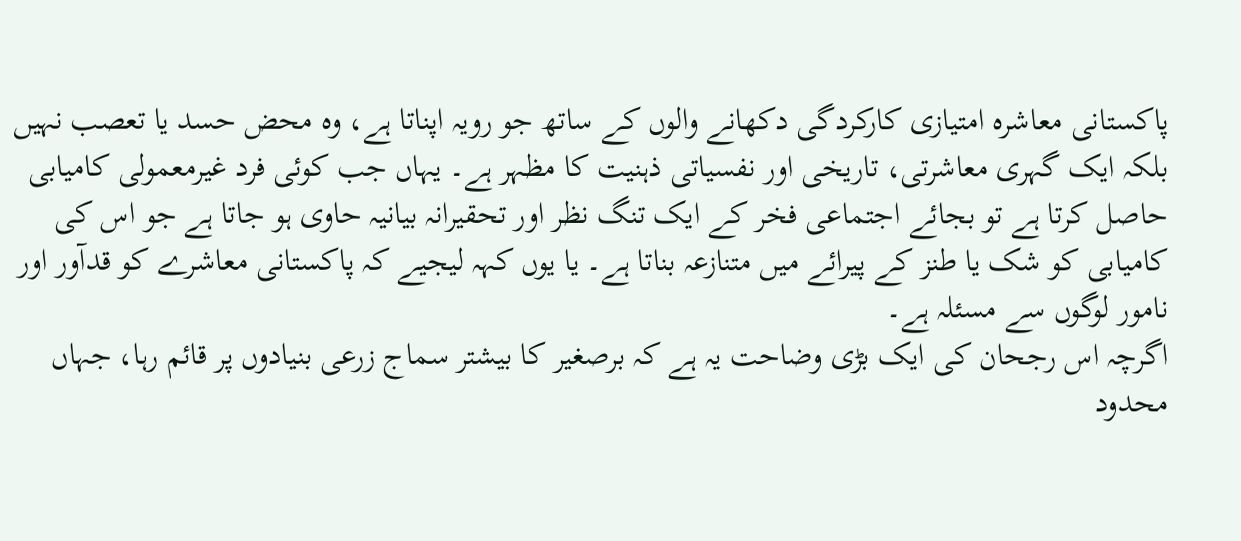پاکستانی معاشرہ امتیازی کارکردگی دکھانے والوں کے ساتھ جو رویہ اپناتا ہے، وہ محض حسد یا تعصب نہیں بلکہ ایک گہری معاشرتی، تاریخی اور نفسیاتی ذہنیت کا مظہر ہے۔ یہاں جب کوئی فرد غیرمعمولی کامیابی حاصل کرتا ہے تو بجائے اجتماعی فخر کے ایک تنگ نظر اور تحقیرانہ بیانیہ حاوی ہو جاتا ہے جو اس کی کامیابی کو شک یا طنز کے پیرائے میں متنازعہ بناتا ہے۔ یا یوں کہہ لیجیے کہ پاکستانی معاشرے کو قدآور اور نامور لوگوں سے مسئلہ ہے۔
اگرچہ اس رجحان کی ایک بڑی وضاحت یہ ہے کہ برصغیر کا بیشتر سماج زرعی بنیادوں پر قائم رہا، جہاں محدود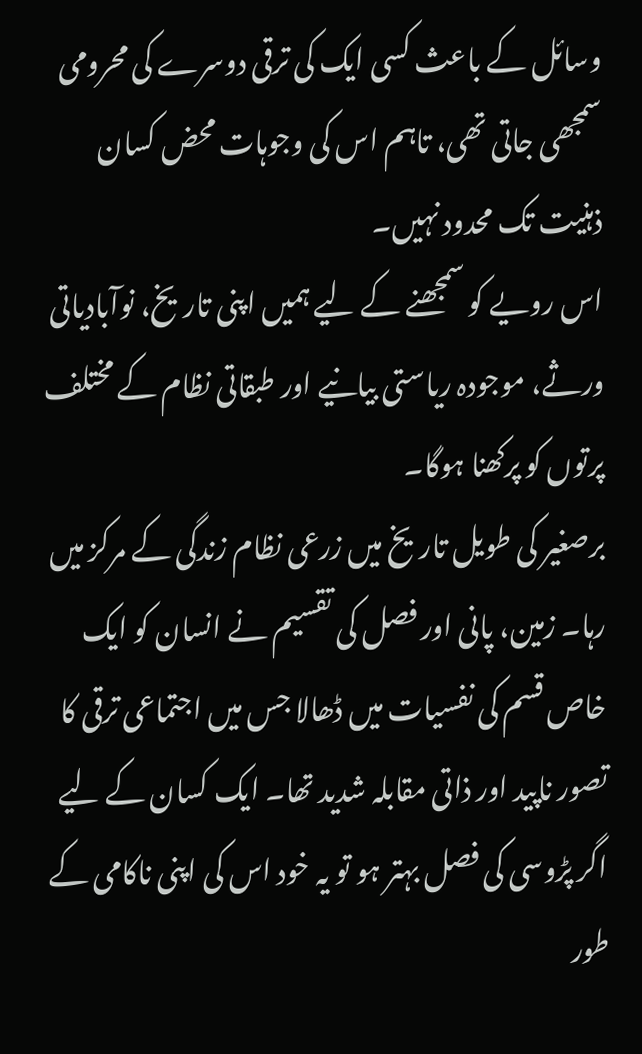وسائل کے باعث کسی ایک کی ترقی دوسرے کی محرومی سمجھی جاتی تھی، تاہم اس کی وجوہات محض کسان ذہنیت تک محدود نہیں۔
اس رویے کو سمجھنے کے لیے ہمیں اپنی تاریخ، نوآبادیاتی ورثے، موجودہ ریاستی بیانیے اور طبقاتی نظام کے مختلف پرتوں کو پرکھنا ہوگا۔
برصغیر کی طویل تاریخ میں زرعی نظام زندگی کے مرکز میں رہا۔ زمین، پانی اور فصل کی تقسیم نے انسان کو ایک خاص قسم کی نفسیات میں ڈھالا جس میں اجتماعی ترقی کا تصور ناپید اور ذاتی مقابلہ شدید تھا۔ ایک کسان کے لیے اگر پڑوسی کی فصل بہتر ہو تو یہ خود اس کی اپنی ناکامی کے طور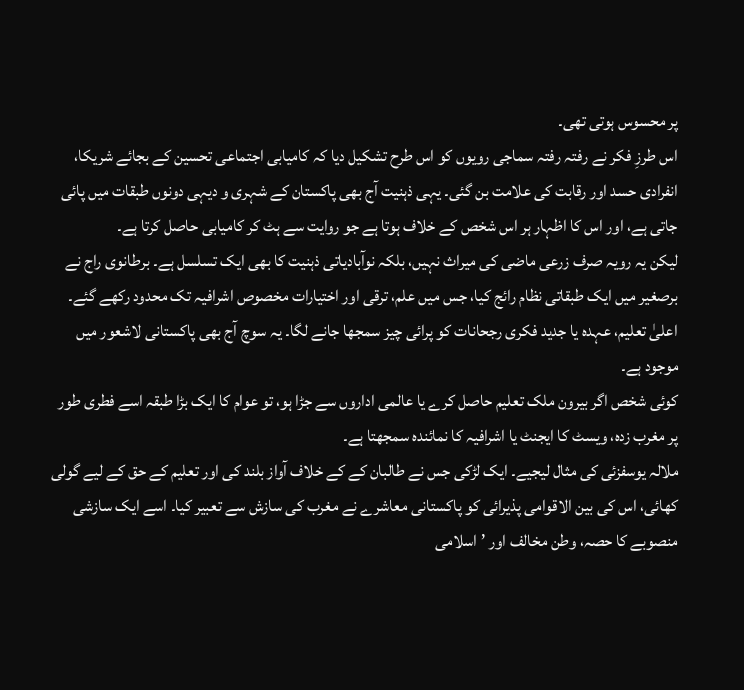پر محسوس ہوتی تھی۔
اس طرزِ فکر نے رفتہ رفتہ سماجی رویوں کو اس طرح تشکیل دیا کہ کامیابی اجتماعی تحسین کے بجائے شریکا، انفرادی حسد اور رقابت کی علامت بن گئی۔ یہی ذہنیت آج بھی پاکستان کے شہری و دیہی دونوں طبقات میں پائی جاتی ہے، اور اس کا اظہار ہر اس شخص کے خلاف ہوتا ہے جو روایت سے ہٹ کر کامیابی حاصل کرتا ہے۔
لیکن یہ رویہ صرف زرعی ماضی کی میراث نہیں، بلکہ نوآبادیاتی ذہنیت کا بھی ایک تسلسل ہے۔ برطانوی راج نے برصغیر میں ایک طبقاتی نظام رائج کیا، جس میں علم، ترقی اور اختیارات مخصوص اشرافیہ تک محدود رکھے گئے۔ اعلیٰ تعلیم، عہدہ یا جدید فکری رجحانات کو پرائی چیز سمجھا جانے لگا۔ یہ سوچ آج بھی پاکستانی لاشعور میں موجود ہے۔
کوئی شخص اگر بیرون ملک تعلیم حاصل کرے یا عالمی اداروں سے جڑا ہو، تو عوام کا ایک بڑا طبقہ اسے فطری طور پر مغرب زدہ، ویسٹ کا ایجنٹ یا اشرافیہ کا نمائندہ سمجھتا ہے۔
ملالہ یوسفزئی کی مثال لیجیے۔ ایک لڑکی جس نے طالبان کے کے خلاف آواز بلند کی اور تعلیم کے حق کے لیے گولی کھائی، اس کی بین الاقوامی پذیرائی کو پاکستانی معاشرے نے مغرب کی سازش سے تعبیر کیا۔ اسے ایک سازشی منصوبے کا حصہ، وطن مخالف اور ’اسلامی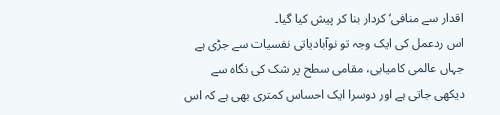اقدار سے منافی‘ کردار بنا کر پیش کیا گیا۔
اس ردعمل کی ایک وجہ تو نوآبادیاتی نفسیات سے جڑی ہے جہاں عالمی کامیابی، مقامی سطح پر شک کی نگاہ سے دیکھی جاتی ہے اور دوسرا ایک احساس کمتری بھی ہے کہ اس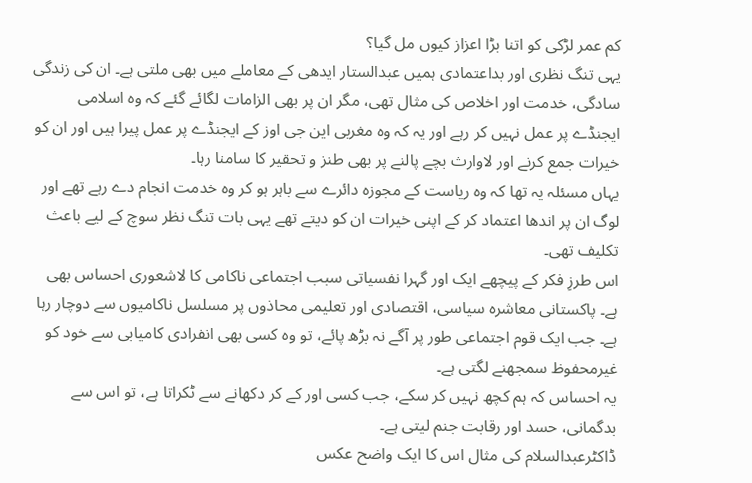کم عمر لڑکی کو اتنا بڑا اعزاز کیوں مل گیا؟
یہی تنگ نظری اور بداعتمادی ہمیں عبدالستار ایدھی کے معاملے میں بھی ملتی ہے۔ ان کی زندگی سادگی، خدمت اور اخلاص کی مثال تھی، مگر ان پر بھی الزامات لگائے گئے کہ وہ اسلامی ایجنڈے پر عمل نہیں کر رہے اور یہ کہ وہ مغربی این جی اوز کے ایجنڈے پر عمل پیرا ہیں اور ان کو خیرات جمع کرنے اور لاوارث بچے پالنے پر بھی طنز و تحقیر کا سامنا رہا۔
یہاں مسئلہ یہ تھا کہ وہ ریاست کے مجوزہ دائرے سے باہر ہو کر وہ خدمت انجام دے رہے تھے اور لوگ ان پر اندھا اعتماد کر کے اپنی خیرات ان کو دیتے تھے یہی بات تنگ نظر سوچ کے لیے باعث تکلیف تھی۔
اس طرزِ فکر کے پیچھے ایک اور گہرا نفسیاتی سبب اجتماعی ناکامی کا لاشعوری احساس بھی ہے۔ پاکستانی معاشرہ سیاسی، اقتصادی اور تعلیمی محاذوں پر مسلسل ناکامیوں سے دوچار رہا ہے۔ جب ایک قوم اجتماعی طور پر آگے نہ بڑھ پائے، تو وہ کسی بھی انفرادی کامیابی سے خود کو غیرمحفوظ سمجھنے لگتی ہے۔
یہ احساس کہ ہم کچھ نہیں کر سکے، جب کسی اور کے کر دکھانے سے ٹکراتا ہے، تو اس سے بدگمانی، حسد اور رقابت جنم لیتی ہے۔
ڈاکٹرعبدالسلام کی مثال اس کا ایک واضح عکس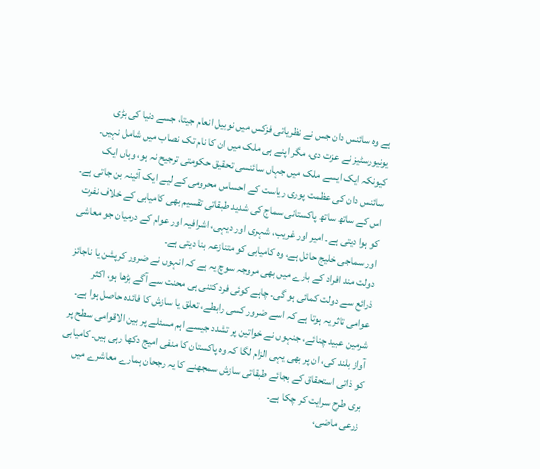ہے وہ سائنس دان جس نے نظریاتی فزکس میں نوبیل انعام جیتا، جسے دنیا کی بڑی یونیورسٹیز نے عزت دی، مگر اپنے ہی ملک میں ان کا نام تک نصاب میں شامل نہیں۔ کیونکہ ایک ایسے ملک میں جہاں سائنسی تحقیق حکومتی ترجیح نہ ہو، وہاں ایک سائنس دان کی عظمت پوری ریاست کے احساس محرومی کے لیے ایک آئینہ بن جاتی ہے۔
اس کے ساتھ ساتھ پاکستانی سماج کی شدید طبقاتی تقسیم بھی کامیابی کے خلاف نفرت کو ہوا دیتی ہے۔ امیر اور غریب، شہری اور دیہی، اشرافیہ اور عوام کے درمیان جو معاشی اور سماجی خلیج حائل ہے، وہ کامیابی کو متنازعہ بنا دیتی ہے۔
دولت مند افراد کے بارے میں بھی مروجہ سوچ یہ ہے کہ انہوں نے ضرور کرپشن یا ناجائز ذرائع سے دولت کمائی ہو گی۔ چاہے کوئی فرد کتنی ہی محنت سے آگے بڑھا ہو، اکثر عوامی تاثر یہ ہوتا ہے کہ اسے ضرور کسی رابطے، تعلق یا سازش کا فائدہ حاصل ہوا ہے۔
شرمین عبید چنائے، جنہوں نے خواتین پر تشدد جیسے اہم مسئلے پر بین الاقوامی سطح پر آواز بلند کی، ان پر بھی یہی الزام لگا کہ وہ پاکستان کا منفی امیج دکھا رہی ہیں۔ کامیابی کو ذاتی استحقاق کے بجائے طبقاتی سازش سمجھنے کا یہ رجحان ہمارے معاشرے میں بری طرح سرایت کر چکا ہے۔
زرعی ماضی،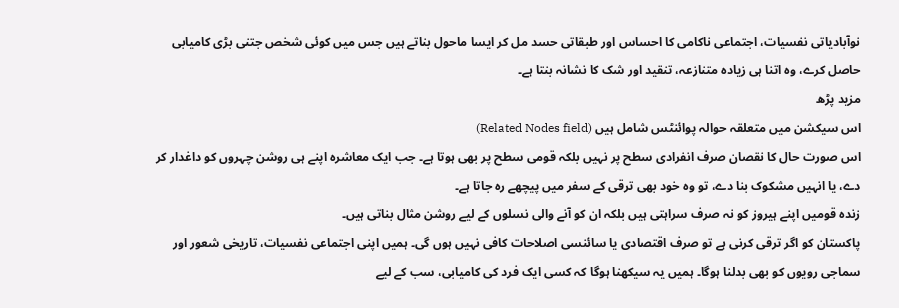نوآبادیاتی نفسیات، اجتماعی ناکامی کا احساس اور طبقاتی حسد مل کر ایسا ماحول بناتے ہیں جس میں کوئی شخص جتنی بڑی کامیابی حاصل کرے، وہ اتنا ہی زیادہ متنازعہ، تنقید اور شک کا نشانہ بنتا ہے۔
مزید پڑھ
اس سیکشن میں متعلقہ حوالہ پوائنٹس شامل ہیں (Related Nodes field)
اس صورت حال کا نقصان صرف انفرادی سطح پر نہیں بلکہ قومی سطح پر بھی ہوتا ہے۔ جب ایک معاشرہ اپنے ہی روشن چہروں کو داغدار کر دے، یا انہیں مشکوک بنا دے، تو وہ خود بھی ترقی کے سفر میں پیچھے رہ جاتا ہے۔
زندہ قومیں اپنے ہیروز کو نہ صرف سراہتی ہیں بلکہ ان کو آنے والی نسلوں کے لیے روشن مثال بناتی ہیں۔
پاکستان کو اگر ترقی کرنی ہے تو صرف اقتصادی یا سائنسی اصلاحات کافی نہیں ہوں گی۔ ہمیں اپنی اجتماعی نفسیات، تاریخی شعور اور سماجی رویوں کو بھی بدلنا ہوگا۔ ہمیں یہ سیکھنا ہوگا کہ کسی ایک فرد کی کامیابی، سب کے لیے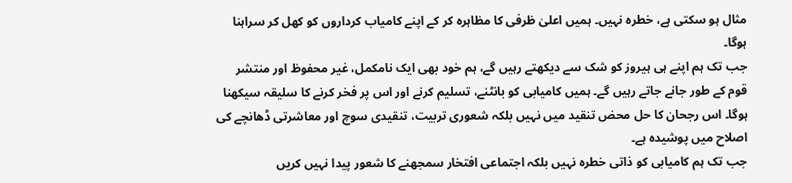مثال ہو سکتی ہے، خطرہ نہیں۔ ہمیں اعلیٰ ظرفی کا مظاہرہ کر کے اپنے کامیاب کرداروں کو کھل کر سراہنا ہوگا۔
جب تک ہم اپنے ہی ہیروز کو شک سے دیکھتے رہیں گے، ہم خود بھی ایک نامکمل، غیر محفوظ اور منتشر قوم کے طور جانے جاتے رہیں گے۔ ہمیں کامیابی کو بانٹنے، تسلیم کرنے اور اس پر فخر کرنے کا سلیقہ سیکھنا ہوگا۔ اس رجحان کا حل محض تنقید میں نہیں بلکہ شعوری تربیت، تنقیدی سوچ اور معاشرتی ڈھانچے کی اصلاح میں پوشیدہ ہے۔
جب تک ہم کامیابی کو ذاتی خطرہ نہیں بلکہ اجتماعی افتخار سمجھنے کا شعور پیدا نہیں کریں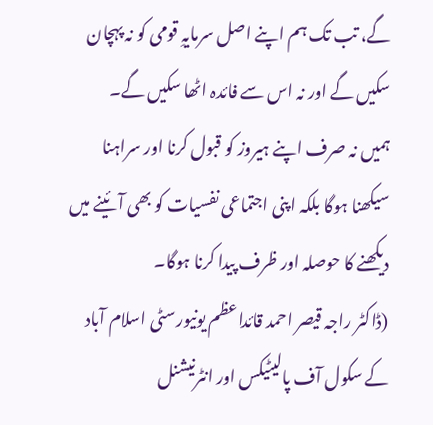گے، تب تک ہم اپنے اصل سرمایہِ قومی کو نہ پہچان سکیں گے اور نہ اس سے فائدہ اٹھا سکیں گے۔
ہمیں نہ صرف اپنے ہیروز کو قبول کرنا اور سراہنا سیکھنا ہوگا بلکہ اپنی اجتماعی نفسیات کو بھی آئینے میں دیکھنے کا حوصلہ اور ظرف پیدا کرنا ہوگا۔
(ڈاکٹر راجہ قیصر احمد قائداعظم یونیورسٹی اسلام آباد کے سکول آف پالیٹیکس اور انٹرنیشنل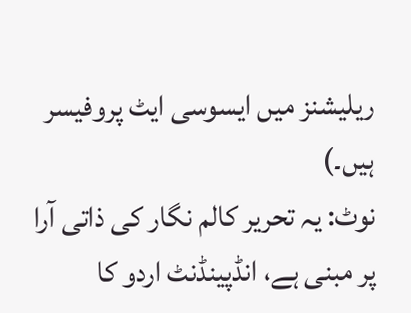ریلیشنز میں ایسوسی ایٹ پروفیسر ہیں۔)
نوٹ: یہ تحریر کالم نگار کی ذاتی آرا پر مبنی ہے، انڈپینڈنٹ اردو کا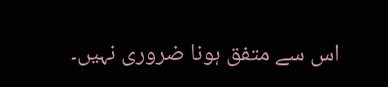اس سے متفق ہونا ضروری نہیں۔